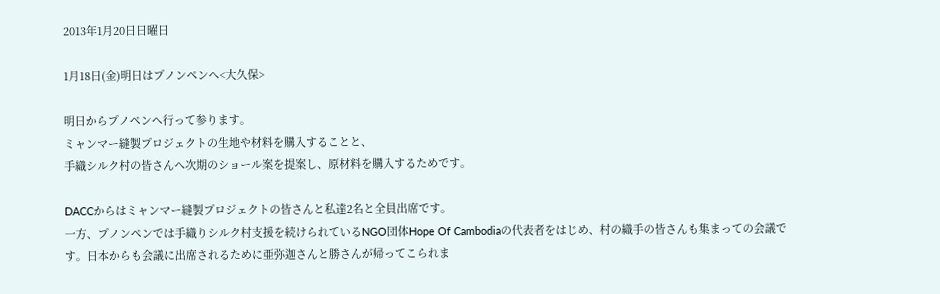2013年1月20日日曜日

1月18日(金)明日はプノンペンへ<大久保>

明日からプノペンへ行って参ります。
ミャンマー縫製プロジェクトの生地や材料を購入することと、
手織シルク村の皆さんへ次期のショール案を提案し、原材料を購入するためです。

DACCからはミャンマー縫製プロジェクトの皆さんと私達2名と全員出席です。
一方、プノンペンでは手織りシルク村支援を続けられているNGO団体Hope Of Cambodiaの代表者をはじめ、村の織手の皆さんも集まっての会議です。日本からも会議に出席されるために亜弥迦さんと勝さんが帰ってこられま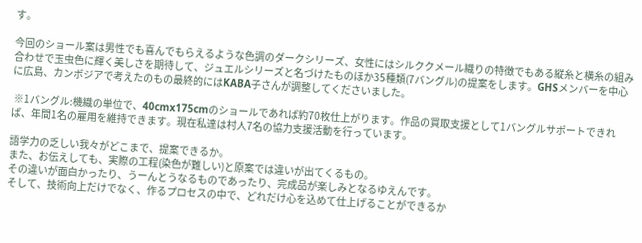す。

今回のショール案は男性でも喜んでもらえるような色調のダークシリーズ、女性にはシルククメール織りの特徴でもある縦糸と横糸の組み合わせで玉虫色に輝く美しさを期待して、ジュエルシリーズと名づけたものほか35種類(7バングル)の提案をします。GHSメンバーを中心に広島、カンボジアで考えたのもの最終的にはKABA子さんが調整してくださいました。

 ※1バングル:機織の単位で、40cmx175cmのショールであれば約70枚仕上がります。作品の買取支援として1バングルサポートできれば、年間1名の雇用を維持できます。現在私達は村人7名の協力支援活動を行っています。

語学力の乏しい我々がどこまで、提案できるか。
また、お伝えしても、実際の工程(染色が難しい)と原案では違いが出てくるもの。
その違いが面白かったり、うーんとうなるものであったり、完成品が楽しみとなるゆえんです。
そして、技術向上だけでなく、作るプロセスの中で、どれだけ心を込めて仕上げることができるか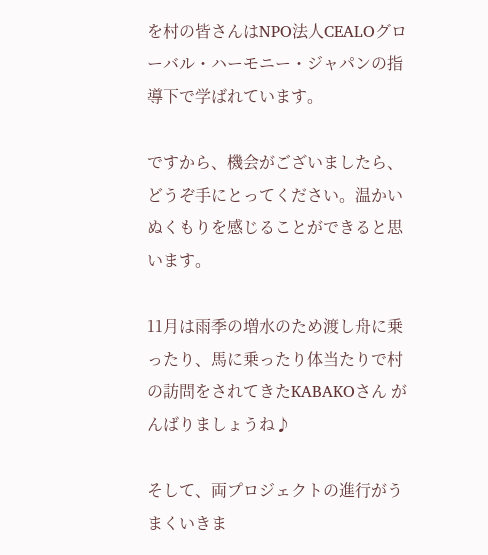を村の皆さんはNPO法人CEALOグローバル・ハーモニー・ジャパンの指導下で学ばれています。

ですから、機会がございましたら、どうぞ手にとってください。温かいぬくもりを感じることができると思います。

11月は雨季の増水のため渡し舟に乗ったり、馬に乗ったり体当たりで村の訪問をされてきたKABAKOさん がんばりましょうね♪

そして、両プロジェクトの進行がうまくいきま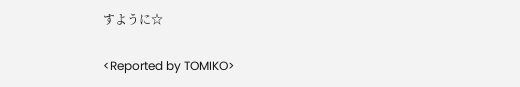すように☆

<Reported by TOMIKO>